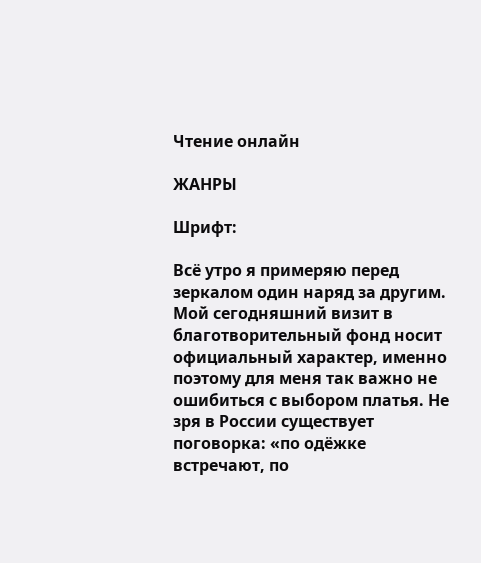Чтение онлайн

ЖАНРЫ

Шрифт:

Всё утро я примеряю перед зеркалом один наряд за другим. Мой сегодняшний визит в благотворительный фонд носит официальный характер, именно поэтому для меня так важно не ошибиться с выбором платья. Не зря в России существует поговорка: «по одёжке встречают, по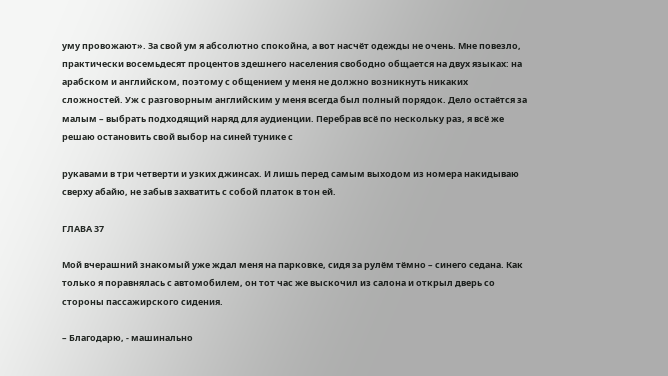уму провожают». За свой ум я абсолютно спокойна, а вот насчёт одежды не очень. Мне повезло, практически восемьдесят процентов здешнего населения свободно общается на двух языках: на арабском и английском, поэтому с общением у меня не должно возникнуть никаких сложностей. Уж с разговорным английским у меня всегда был полный порядок. Дело остаётся за малым – выбрать подходящий наряд для аудиенции. Перебрав всё по нескольку раз, я всё же решаю остановить свой выбор на синей тунике с

рукавами в три четверти и узких джинсах. И лишь перед самым выходом из номера накидываю сверху абайю, не забыв захватить с собой платок в тон ей.

ГЛАВА 37

Мой вчерашний знакомый уже ждал меня на парковке, сидя за рулём тёмно – синего седана. Как только я поравнялась с автомобилем, он тот час же выскочил из салона и открыл дверь со стороны пассажирского сидения.

– Благодарю, - машинально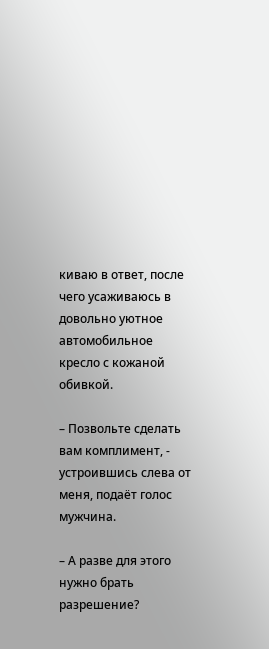киваю в ответ, после чего усаживаюсь в довольно уютное автомобильное кресло с кожаной обивкой.

– Позвольте сделать вам комплимент, - устроившись слева от меня, подаёт голос мужчина.

– А разве для этого нужно брать разрешение?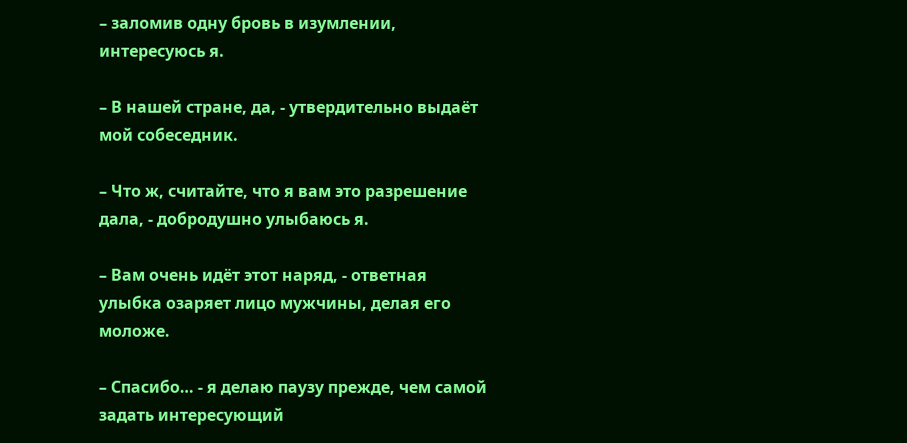– заломив одну бровь в изумлении, интересуюсь я.

– В нашей стране, да, - утвердительно выдаёт мой собеседник.

– Что ж, считайте, что я вам это разрешение дала, - добродушно улыбаюсь я.

– Вам очень идёт этот наряд, - ответная улыбка озаряет лицо мужчины, делая его моложе.

– Спасибо… - я делаю паузу прежде, чем самой задать интересующий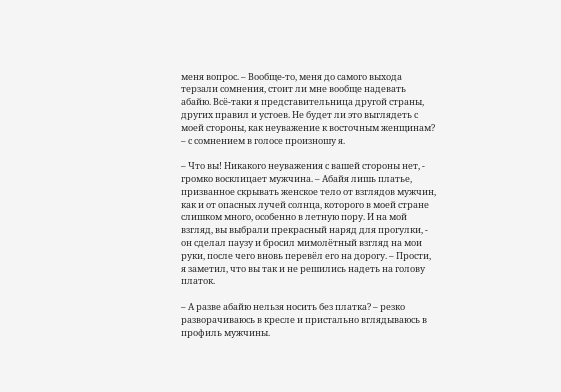меня вопрос. – Вообще-то, меня до самого выхода терзали сомнения, стоит ли мне вообще надевать абайю. Всё-таки я представительница другой страны, других правил и устоев. Не будет ли это выглядеть с моей стороны, как неуважение к восточным женщинам? – с сомнением в голосе произношу я.

– Что вы! Никакого неуважения с вашей стороны нет, - громко восклицает мужчина. – Абайя лишь платье, призванное скрывать женское тело от взглядов мужчин, как и от опасных лучей солнца, которого в моей стране слишком много, особенно в летную пору. И на мой взгляд, вы выбрали прекрасный наряд для прогулки, - он сделал паузу и бросил мимолётный взгляд на мои руки, после чего вновь перевёл его на дорогу. – Прости, я заметил, что вы так и не решились надеть на голову платок.

– А разве абайю нельзя носить без платка? – резко разворачиваюсь в кресле и пристально вглядываюсь в профиль мужчины.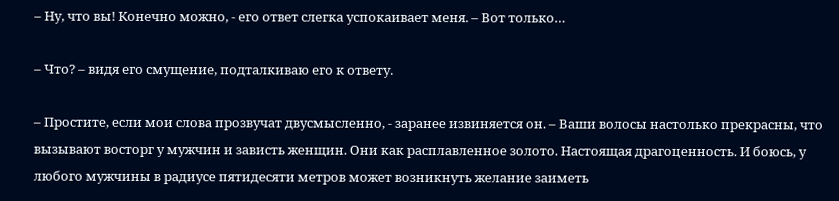– Ну, что вы! Конечно можно, - его ответ слегка успокаивает меня. – Вот только…

– Что? – видя его смущение, подталкиваю его к ответу.

– Простите, если мои слова прозвучат двусмысленно, - заранее извиняется он. – Ваши волосы настолько прекрасны, что вызывают восторг у мужчин и зависть женщин. Они как расплавленное золото. Настоящая драгоценность. И боюсь, у любого мужчины в радиусе пятидесяти метров может возникнуть желание заиметь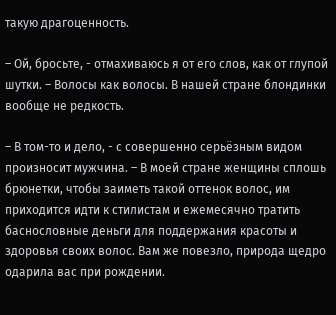такую драгоценность.

– Ой, бросьте, - отмахиваюсь я от его слов, как от глупой шутки. – Волосы как волосы. В нашей стране блондинки вообще не редкость.

– В том-то и дело, - с совершенно серьёзным видом произносит мужчина. – В моей стране женщины сплошь брюнетки, чтобы заиметь такой оттенок волос, им приходится идти к стилистам и ежемесячно тратить баснословные деньги для поддержания красоты и здоровья своих волос. Вам же повезло, природа щедро одарила вас при рождении.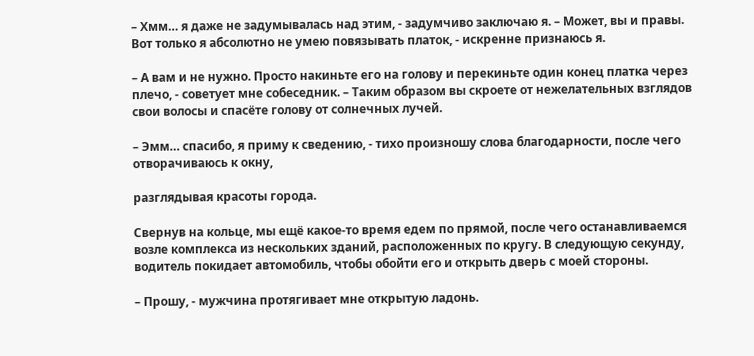– Хмм… я даже не задумывалась над этим, - задумчиво заключаю я. – Может, вы и правы. Вот только я абсолютно не умею повязывать платок, - искренне признаюсь я.

– А вам и не нужно. Просто накиньте его на голову и перекиньте один конец платка через плечо, - советует мне собеседник. – Таким образом вы скроете от нежелательных взглядов свои волосы и спасёте голову от солнечных лучей.

– Эмм… спасибо, я приму к сведению, - тихо произношу слова благодарности, после чего отворачиваюсь к окну,

разглядывая красоты города.

Свернув на кольце, мы ещё какое-то время едем по прямой, после чего останавливаемся возле комплекса из нескольких зданий, расположенных по кругу. В следующую секунду, водитель покидает автомобиль, чтобы обойти его и открыть дверь с моей стороны.

– Прошу, - мужчина протягивает мне открытую ладонь.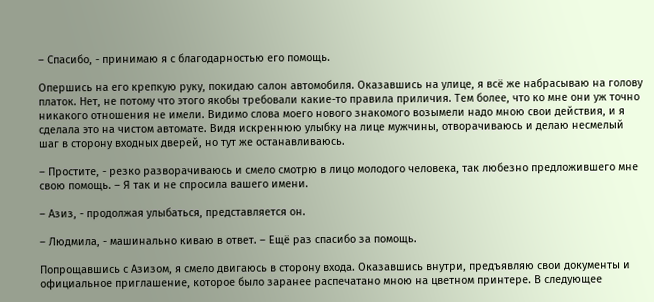– Спасибо, - принимаю я с благодарностью его помощь.

Опершись на его крепкую руку, покидаю салон автомобиля. Оказавшись на улице, я всё же набрасываю на голову платок. Нет, не потому что этого якобы требовали какие-то правила приличия. Тем более, что ко мне они уж точно никакого отношения не имели. Видимо слова моего нового знакомого возымели надо мною свои действия, и я сделала это на чистом автомате. Видя искреннюю улыбку на лице мужчины, отворачиваюсь и делаю несмелый шаг в сторону входных дверей, но тут же останавливаюсь.

– Простите, - резко разворачиваюсь и смело смотрю в лицо молодого человека, так любезно предложившего мне свою помощь. – Я так и не спросила вашего имени.

– Азиз, - продолжая улыбаться, представляется он.

– Людмила, - машинально киваю в ответ. – Ещё раз спасибо за помощь.

Попрощавшись с Азизом, я смело двигаюсь в сторону входа. Оказавшись внутри, предъявляю свои документы и официальное приглашение, которое было заранее распечатано мною на цветном принтере. В следующее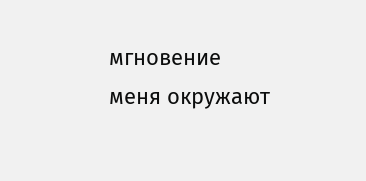мгновение меня окружают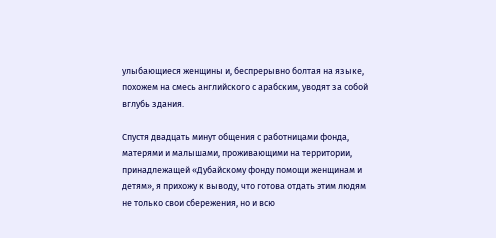улыбающиеся женщины и, беспрерывно болтая на языке, похожем на смесь английского с арабским, уводят за собой вглубь здания.

Спустя двадцать минут общения с работницами фонда, матерями и малышами, проживающими на территории, принадлежащей «Дубайскому фонду помощи женщинам и детям», я прихожу к выводу, что готова отдать этим людям не только свои сбережения, но и всю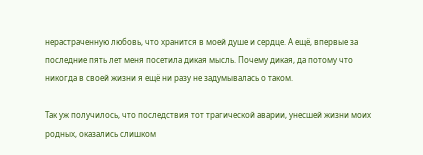нерастраченную любовь, что хранится в моей душе и сердце. А ещё, впервые за последние пять лет меня посетила дикая мысль. Почему дикая, да потому что никогда в своей жизни я ещё ни разу не задумывалась о таком.

Так уж получилось, что последствия тот трагической аварии, унесшей жизни моих родных, оказались слишком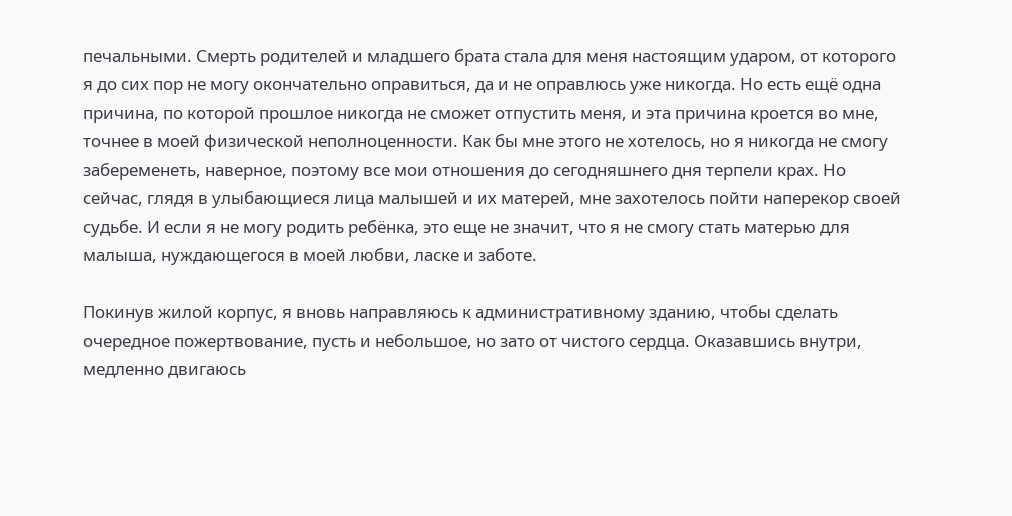печальными. Смерть родителей и младшего брата стала для меня настоящим ударом, от которого я до сих пор не могу окончательно оправиться, да и не оправлюсь уже никогда. Но есть ещё одна причина, по которой прошлое никогда не сможет отпустить меня, и эта причина кроется во мне, точнее в моей физической неполноценности. Как бы мне этого не хотелось, но я никогда не смогу забеременеть, наверное, поэтому все мои отношения до сегодняшнего дня терпели крах. Но сейчас, глядя в улыбающиеся лица малышей и их матерей, мне захотелось пойти наперекор своей судьбе. И если я не могу родить ребёнка, это еще не значит, что я не смогу стать матерью для малыша, нуждающегося в моей любви, ласке и заботе.

Покинув жилой корпус, я вновь направляюсь к административному зданию, чтобы сделать очередное пожертвование, пусть и небольшое, но зато от чистого сердца. Оказавшись внутри, медленно двигаюсь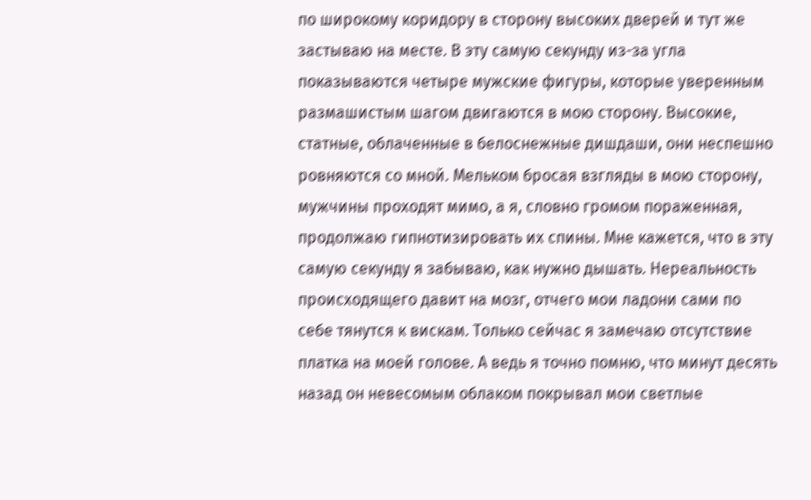по широкому коридору в сторону высоких дверей и тут же застываю на месте. В эту самую секунду из-за угла показываются четыре мужские фигуры, которые уверенным размашистым шагом двигаются в мою сторону. Высокие, статные, облаченные в белоснежные дишдаши, они неспешно ровняются со мной. Мельком бросая взгляды в мою сторону, мужчины проходят мимо, а я, словно громом пораженная, продолжаю гипнотизировать их спины. Мне кажется, что в эту самую секунду я забываю, как нужно дышать. Нереальность происходящего давит на мозг, отчего мои ладони сами по себе тянутся к вискам. Только сейчас я замечаю отсутствие платка на моей голове. А ведь я точно помню, что минут десять назад он невесомым облаком покрывал мои светлые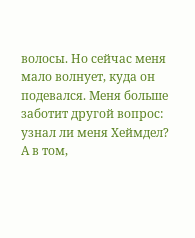волосы. Но сейчас меня мало волнует, куда он подевался. Меня больше заботит другой вопрос: узнал ли меня Хеймдел? А в том,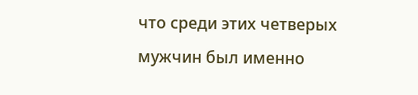что среди этих четверых мужчин был именно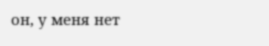он, у меня нет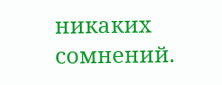никаких сомнений.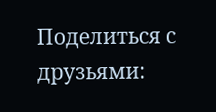Поделиться с друзьями: